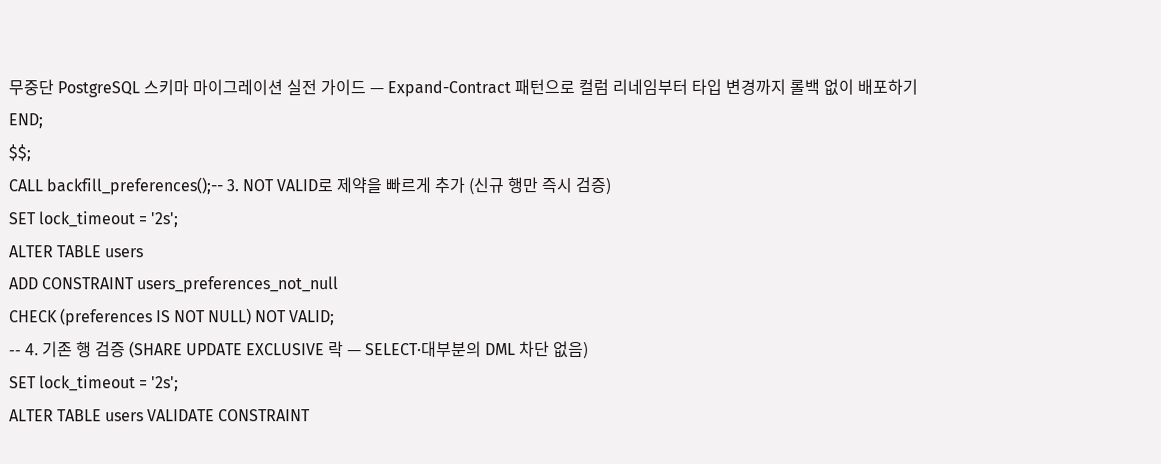무중단 PostgreSQL 스키마 마이그레이션 실전 가이드 — Expand-Contract 패턴으로 컬럼 리네임부터 타입 변경까지 롤백 없이 배포하기
END;
$$;
CALL backfill_preferences();-- 3. NOT VALID로 제약을 빠르게 추가 (신규 행만 즉시 검증)
SET lock_timeout = '2s';
ALTER TABLE users
ADD CONSTRAINT users_preferences_not_null
CHECK (preferences IS NOT NULL) NOT VALID;
-- 4. 기존 행 검증 (SHARE UPDATE EXCLUSIVE 락 — SELECT·대부분의 DML 차단 없음)
SET lock_timeout = '2s';
ALTER TABLE users VALIDATE CONSTRAINT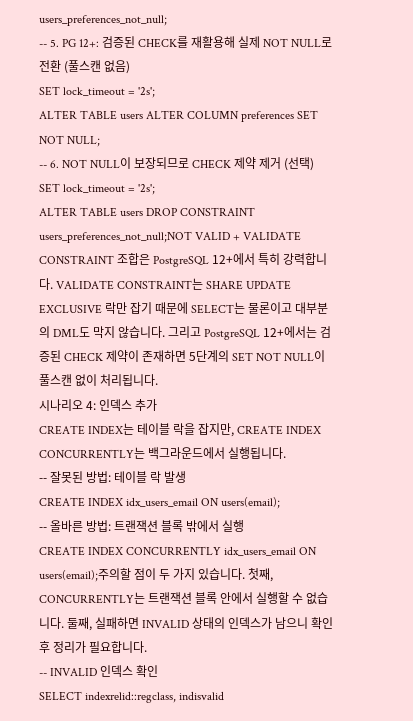users_preferences_not_null;
-- 5. PG 12+: 검증된 CHECK를 재활용해 실제 NOT NULL로 전환 (풀스캔 없음)
SET lock_timeout = '2s';
ALTER TABLE users ALTER COLUMN preferences SET NOT NULL;
-- 6. NOT NULL이 보장되므로 CHECK 제약 제거 (선택)
SET lock_timeout = '2s';
ALTER TABLE users DROP CONSTRAINT users_preferences_not_null;NOT VALID + VALIDATE CONSTRAINT 조합은 PostgreSQL 12+에서 특히 강력합니다. VALIDATE CONSTRAINT는 SHARE UPDATE EXCLUSIVE 락만 잡기 때문에 SELECT는 물론이고 대부분의 DML도 막지 않습니다. 그리고 PostgreSQL 12+에서는 검증된 CHECK 제약이 존재하면 5단계의 SET NOT NULL이 풀스캔 없이 처리됩니다.
시나리오 4: 인덱스 추가
CREATE INDEX는 테이블 락을 잡지만, CREATE INDEX CONCURRENTLY는 백그라운드에서 실행됩니다.
-- 잘못된 방법: 테이블 락 발생
CREATE INDEX idx_users_email ON users(email);
-- 올바른 방법: 트랜잭션 블록 밖에서 실행
CREATE INDEX CONCURRENTLY idx_users_email ON users(email);주의할 점이 두 가지 있습니다. 첫째, CONCURRENTLY는 트랜잭션 블록 안에서 실행할 수 없습니다. 둘째, 실패하면 INVALID 상태의 인덱스가 남으니 확인 후 정리가 필요합니다.
-- INVALID 인덱스 확인
SELECT indexrelid::regclass, indisvalid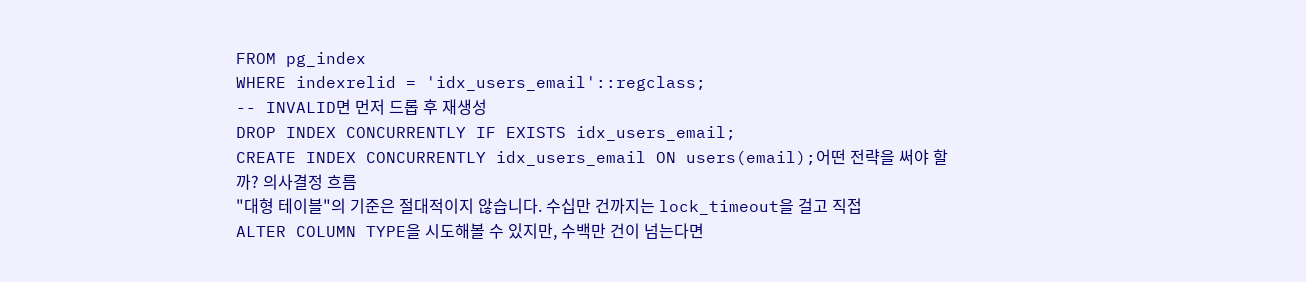FROM pg_index
WHERE indexrelid = 'idx_users_email'::regclass;
-- INVALID면 먼저 드롭 후 재생성
DROP INDEX CONCURRENTLY IF EXISTS idx_users_email;
CREATE INDEX CONCURRENTLY idx_users_email ON users(email);어떤 전략을 써야 할까? 의사결정 흐름
"대형 테이블"의 기준은 절대적이지 않습니다. 수십만 건까지는 lock_timeout을 걸고 직접 ALTER COLUMN TYPE을 시도해볼 수 있지만, 수백만 건이 넘는다면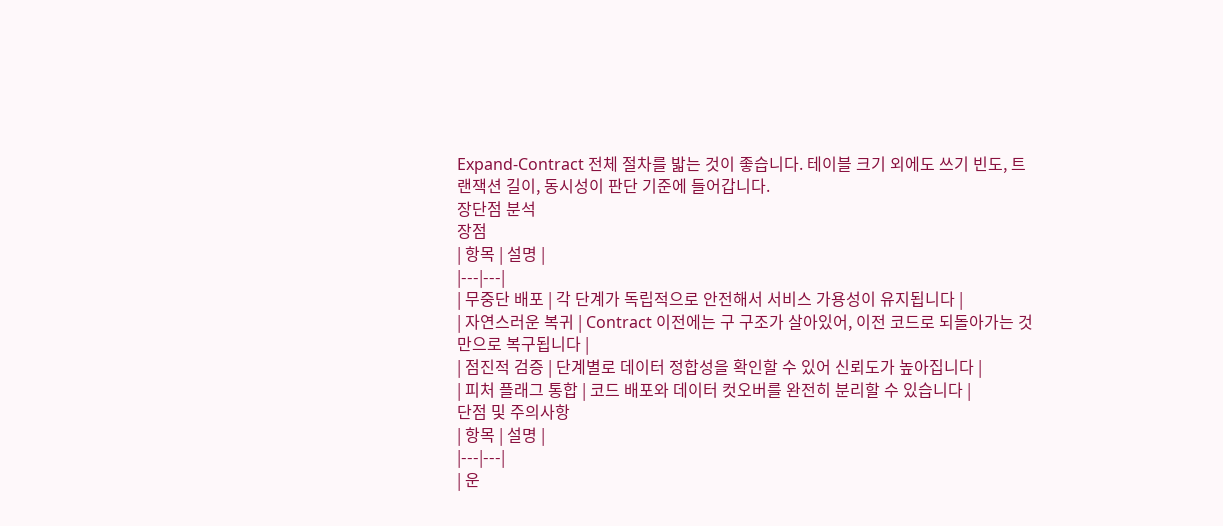Expand-Contract 전체 절차를 밟는 것이 좋습니다. 테이블 크기 외에도 쓰기 빈도, 트랜잭션 길이, 동시성이 판단 기준에 들어갑니다.
장단점 분석
장점
| 항목 | 설명 |
|---|---|
| 무중단 배포 | 각 단계가 독립적으로 안전해서 서비스 가용성이 유지됩니다 |
| 자연스러운 복귀 | Contract 이전에는 구 구조가 살아있어, 이전 코드로 되돌아가는 것만으로 복구됩니다 |
| 점진적 검증 | 단계별로 데이터 정합성을 확인할 수 있어 신뢰도가 높아집니다 |
| 피처 플래그 통합 | 코드 배포와 데이터 컷오버를 완전히 분리할 수 있습니다 |
단점 및 주의사항
| 항목 | 설명 |
|---|---|
| 운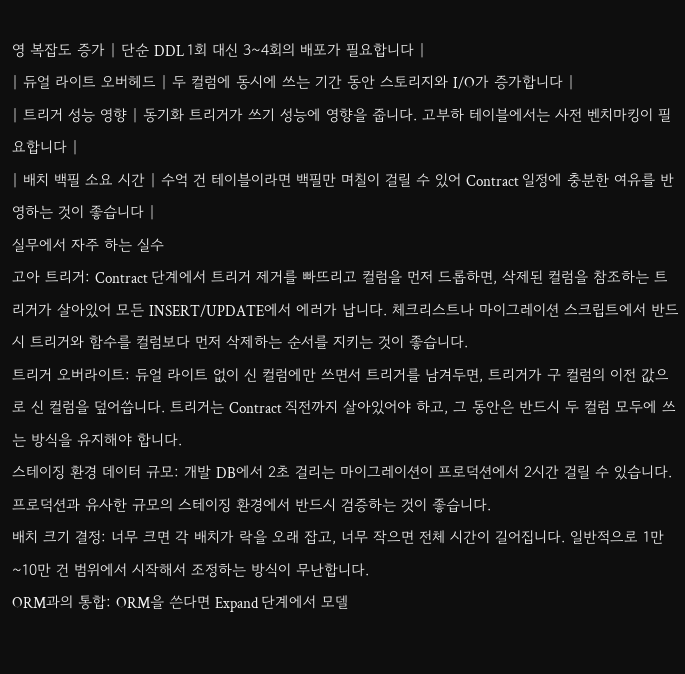영 복잡도 증가 | 단순 DDL 1회 대신 3~4회의 배포가 필요합니다 |
| 듀얼 라이트 오버헤드 | 두 컬럼에 동시에 쓰는 기간 동안 스토리지와 I/O가 증가합니다 |
| 트리거 성능 영향 | 동기화 트리거가 쓰기 성능에 영향을 줍니다. 고부하 테이블에서는 사전 벤치마킹이 필요합니다 |
| 배치 백필 소요 시간 | 수억 건 테이블이라면 백필만 며칠이 걸릴 수 있어 Contract 일정에 충분한 여유를 반영하는 것이 좋습니다 |
실무에서 자주 하는 실수
고아 트리거: Contract 단계에서 트리거 제거를 빠뜨리고 컬럼을 먼저 드롭하면, 삭제된 컬럼을 참조하는 트리거가 살아있어 모든 INSERT/UPDATE에서 에러가 납니다. 체크리스트나 마이그레이션 스크립트에서 반드시 트리거와 함수를 컬럼보다 먼저 삭제하는 순서를 지키는 것이 좋습니다.
트리거 오버라이트: 듀얼 라이트 없이 신 컬럼에만 쓰면서 트리거를 남겨두면, 트리거가 구 컬럼의 이전 값으로 신 컬럼을 덮어씁니다. 트리거는 Contract 직전까지 살아있어야 하고, 그 동안은 반드시 두 컬럼 모두에 쓰는 방식을 유지해야 합니다.
스테이징 환경 데이터 규모: 개발 DB에서 2초 걸리는 마이그레이션이 프로덕션에서 2시간 걸릴 수 있습니다. 프로덕션과 유사한 규모의 스테이징 환경에서 반드시 검증하는 것이 좋습니다.
배치 크기 결정: 너무 크면 각 배치가 락을 오래 잡고, 너무 작으면 전체 시간이 길어집니다. 일반적으로 1만~10만 건 범위에서 시작해서 조정하는 방식이 무난합니다.
ORM과의 통합: ORM을 쓴다면 Expand 단계에서 모델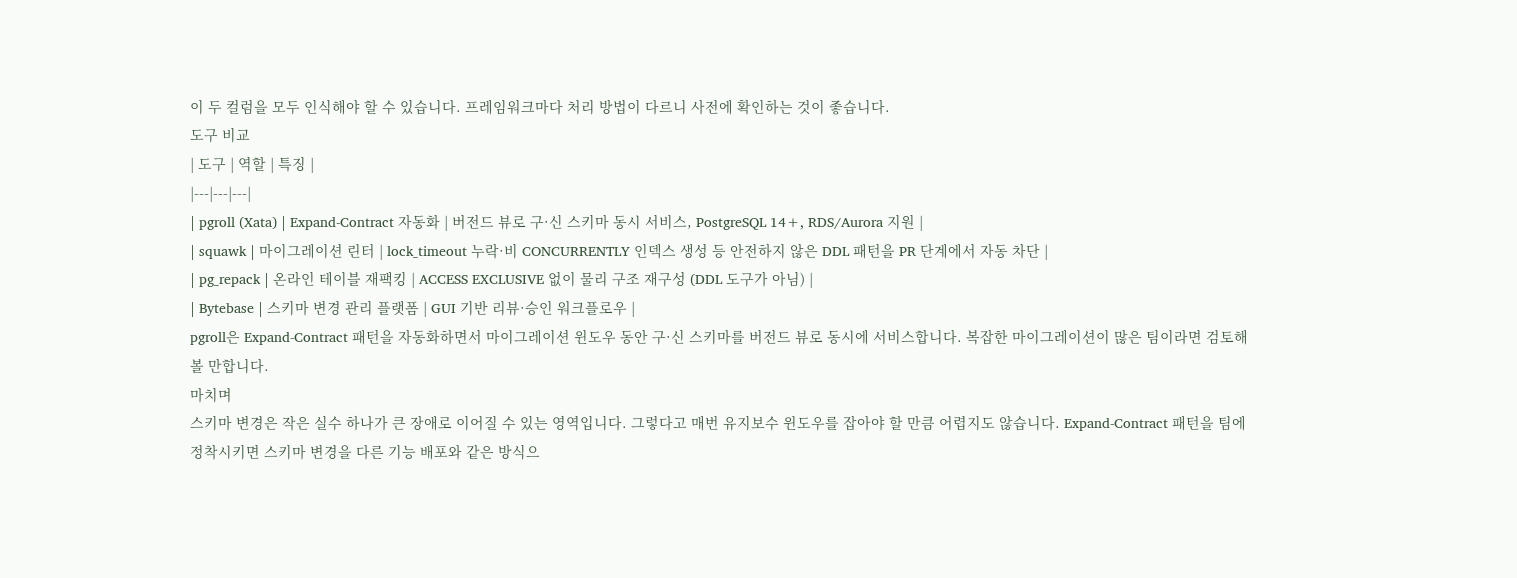이 두 컬럼을 모두 인식해야 할 수 있습니다. 프레임워크마다 처리 방법이 다르니 사전에 확인하는 것이 좋습니다.
도구 비교
| 도구 | 역할 | 특징 |
|---|---|---|
| pgroll (Xata) | Expand-Contract 자동화 | 버전드 뷰로 구·신 스키마 동시 서비스, PostgreSQL 14+, RDS/Aurora 지원 |
| squawk | 마이그레이션 린터 | lock_timeout 누락·비 CONCURRENTLY 인덱스 생성 등 안전하지 않은 DDL 패턴을 PR 단계에서 자동 차단 |
| pg_repack | 온라인 테이블 재팩킹 | ACCESS EXCLUSIVE 없이 물리 구조 재구성 (DDL 도구가 아님) |
| Bytebase | 스키마 변경 관리 플랫폼 | GUI 기반 리뷰·승인 워크플로우 |
pgroll은 Expand-Contract 패턴을 자동화하면서 마이그레이션 윈도우 동안 구·신 스키마를 버전드 뷰로 동시에 서비스합니다. 복잡한 마이그레이션이 많은 팀이라면 검토해볼 만합니다.
마치며
스키마 변경은 작은 실수 하나가 큰 장애로 이어질 수 있는 영역입니다. 그렇다고 매번 유지보수 윈도우를 잡아야 할 만큼 어렵지도 않습니다. Expand-Contract 패턴을 팀에 정착시키면 스키마 변경을 다른 기능 배포와 같은 방식으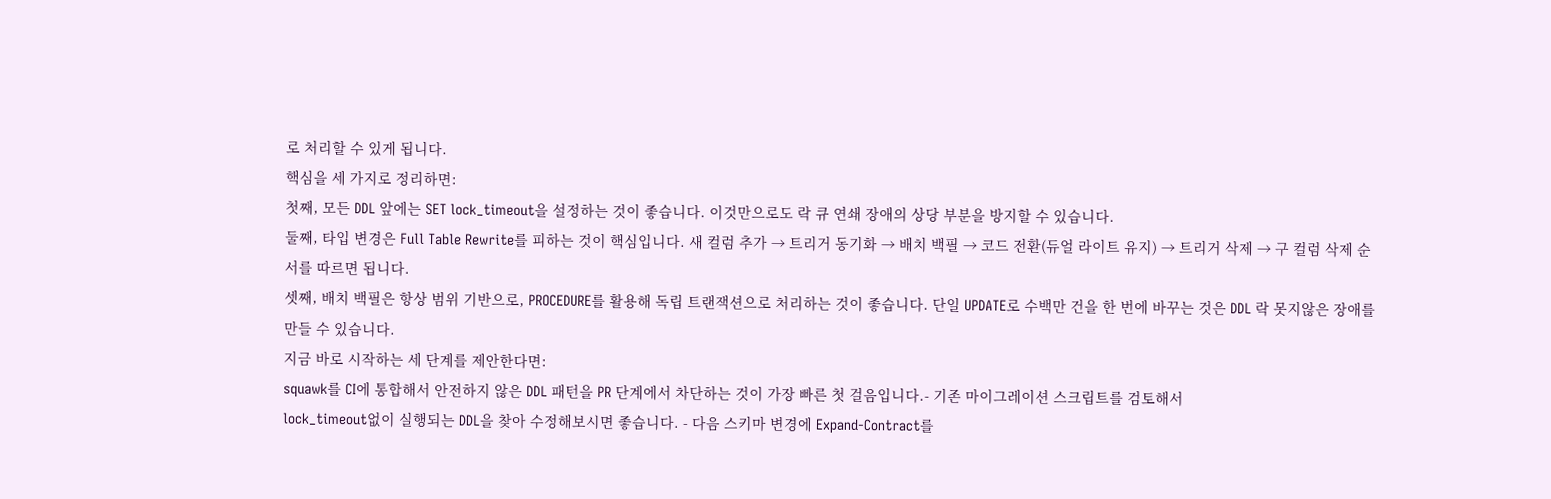로 처리할 수 있게 됩니다.
핵심을 세 가지로 정리하면:
첫째, 모든 DDL 앞에는 SET lock_timeout을 설정하는 것이 좋습니다. 이것만으로도 락 큐 연쇄 장애의 상당 부분을 방지할 수 있습니다.
둘째, 타입 변경은 Full Table Rewrite를 피하는 것이 핵심입니다. 새 컬럼 추가 → 트리거 동기화 → 배치 백필 → 코드 전환(듀얼 라이트 유지) → 트리거 삭제 → 구 컬럼 삭제 순서를 따르면 됩니다.
셋째, 배치 백필은 항상 범위 기반으로, PROCEDURE를 활용해 독립 트랜잭션으로 처리하는 것이 좋습니다. 단일 UPDATE로 수백만 건을 한 번에 바꾸는 것은 DDL 락 못지않은 장애를 만들 수 있습니다.
지금 바로 시작하는 세 단계를 제안한다면:
squawk를 CI에 통합해서 안전하지 않은 DDL 패턴을 PR 단계에서 차단하는 것이 가장 빠른 첫 걸음입니다.- 기존 마이그레이션 스크립트를 검토해서
lock_timeout없이 실행되는 DDL을 찾아 수정해보시면 좋습니다. - 다음 스키마 변경에 Expand-Contract를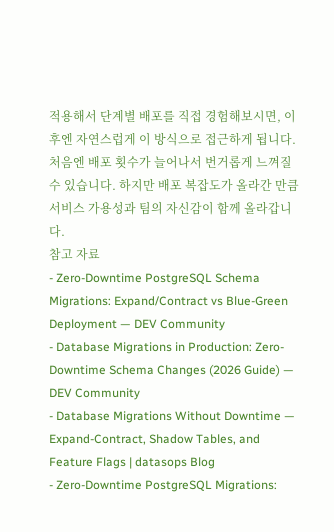적용해서 단계별 배포를 직접 경험해보시면, 이후엔 자연스럽게 이 방식으로 접근하게 됩니다.
처음엔 배포 횟수가 늘어나서 번거롭게 느껴질 수 있습니다. 하지만 배포 복잡도가 올라간 만큼 서비스 가용성과 팀의 자신감이 함께 올라갑니다.
참고 자료
- Zero-Downtime PostgreSQL Schema Migrations: Expand/Contract vs Blue-Green Deployment — DEV Community
- Database Migrations in Production: Zero-Downtime Schema Changes (2026 Guide) — DEV Community
- Database Migrations Without Downtime — Expand-Contract, Shadow Tables, and Feature Flags | datasops Blog
- Zero-Downtime PostgreSQL Migrations: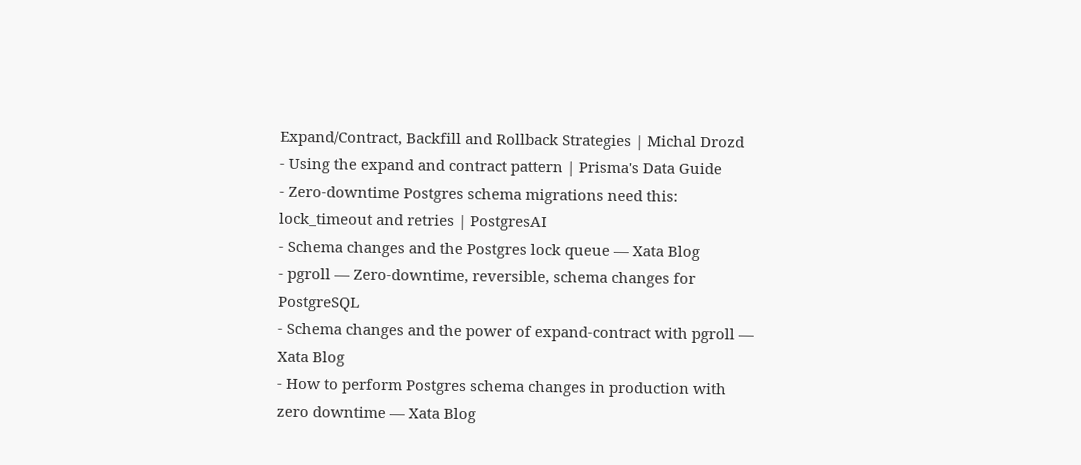Expand/Contract, Backfill and Rollback Strategies | Michal Drozd
- Using the expand and contract pattern | Prisma's Data Guide
- Zero-downtime Postgres schema migrations need this: lock_timeout and retries | PostgresAI
- Schema changes and the Postgres lock queue — Xata Blog
- pgroll — Zero-downtime, reversible, schema changes for PostgreSQL
- Schema changes and the power of expand-contract with pgroll — Xata Blog
- How to perform Postgres schema changes in production with zero downtime — Xata Blog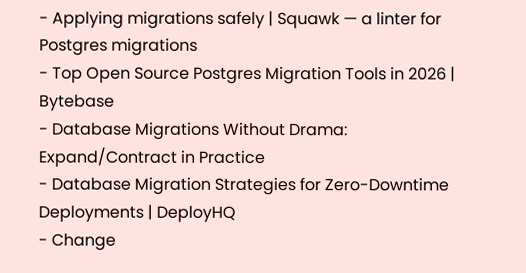- Applying migrations safely | Squawk — a linter for Postgres migrations
- Top Open Source Postgres Migration Tools in 2026 | Bytebase
- Database Migrations Without Drama: Expand/Contract in Practice
- Database Migration Strategies for Zero-Downtime Deployments | DeployHQ
- Change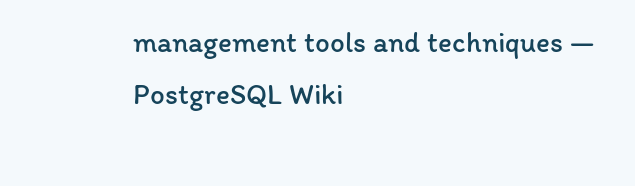management tools and techniques — PostgreSQL Wiki